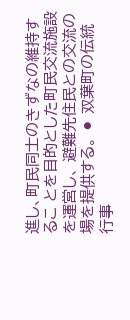進し、町民同士のきずなの維持するこ とを目的とした町民交流施設を運営し、 避難先住民との交流の場を提供する。 ⚫ 双葉町の伝統行事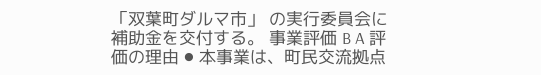「双葉町ダルマ市」 の実行委員会に補助金を交付する。 事業評価 B A 評価の理由 ⚫ 本事業は、町民交流拠点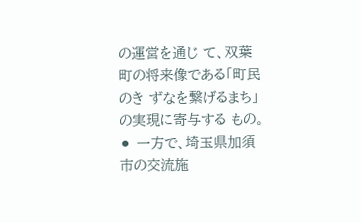の運営を通じ て、双葉町の将来像である「町民のき ずなを繋げるまち」の実現に寄与する もの。 ⚫ 一方で、埼玉県加須市の交流施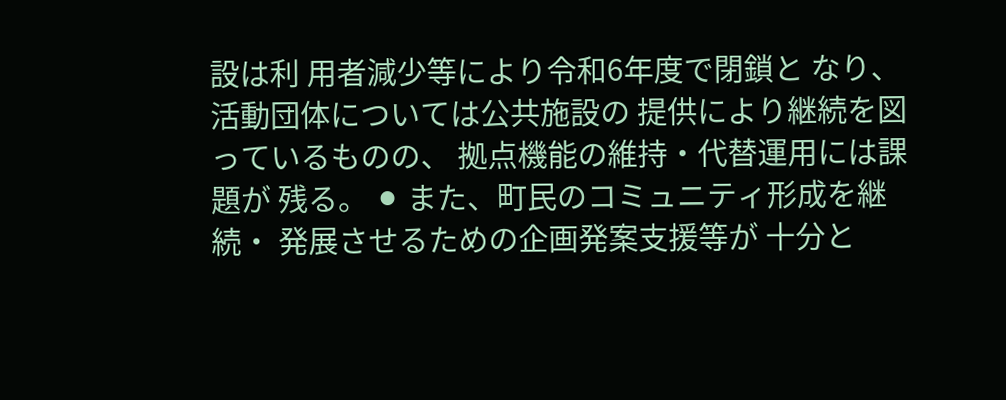設は利 用者減少等により令和6年度で閉鎖と なり、活動団体については公共施設の 提供により継続を図っているものの、 拠点機能の維持・代替運用には課題が 残る。 ⚫ また、町民のコミュニティ形成を継続・ 発展させるための企画発案支援等が 十分と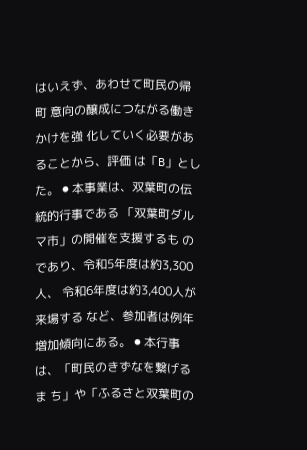はいえず、あわせて町民の帰町 意向の醸成につながる働きかけを強 化していく必要があることから、評価 は「B」とした。 ⚫ 本事業は、双葉町の伝統的行事である 「双葉町ダルマ市」の開催を支援するも のであり、令和5年度は約3,300人、 令和6年度は約3,400人が来場する など、参加者は例年増加傾向にある。 ⚫ 本行事は、「町民のきずなを繋げるま ち」や「ふるさと双葉町の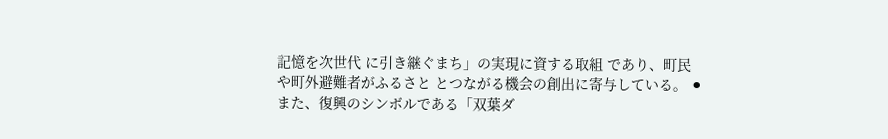記憶を次世代 に引き継ぐまち」の実現に資する取組 であり、町民や町外避難者がふるさと とつながる機会の創出に寄与している。 ⚫ また、復興のシンボルである「双葉ダ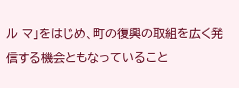ル マ」をはじめ、町の復興の取組を広く発 信する機会ともなっていること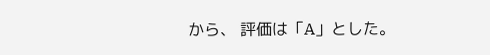から、 評価は「A」とした。